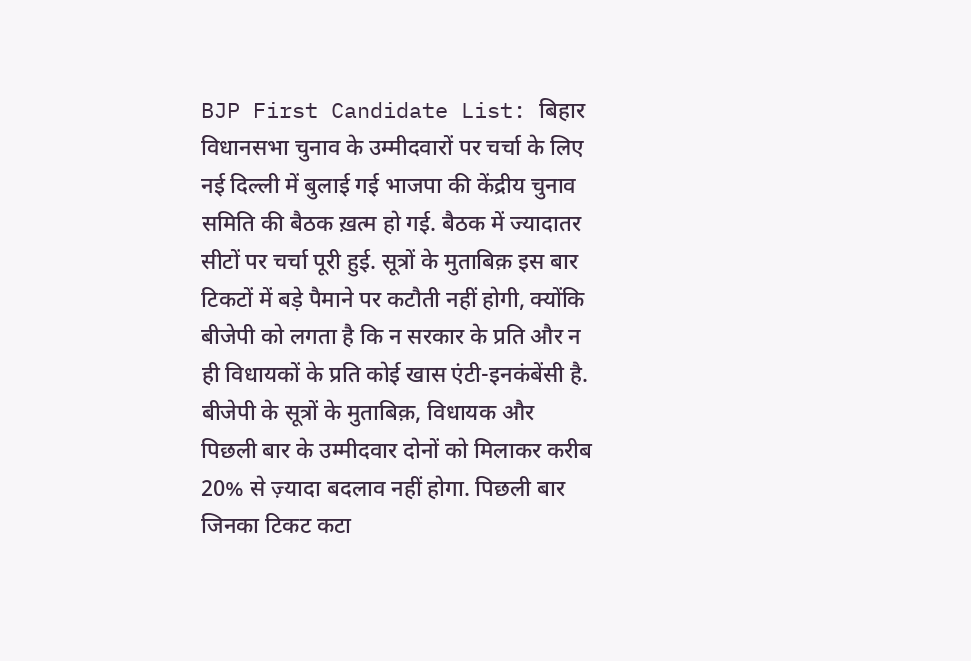BJP First Candidate List: बिहार विधानसभा चुनाव के उम्मीदवारों पर चर्चा के लिए नई दिल्ली में बुलाई गई भाजपा की केंद्रीय चुनाव समिति की बैठक ख़त्म हो गई. बैठक में ज्यादातर सीटों पर चर्चा पूरी हुई. सूत्रों के मुताबिक़ इस बार टिकटों में बड़े पैमाने पर कटौती नहीं होगी, क्योंकि बीजेपी को लगता है कि न सरकार के प्रति और न ही विधायकों के प्रति कोई खास एंटी-इनकंबेंसी है. बीजेपी के सूत्रों के मुताबिक़, विधायक और पिछली बार के उम्मीदवार दोनों को मिलाकर करीब 20% से ज़्यादा बदलाव नहीं होगा. पिछली बार जिनका टिकट कटा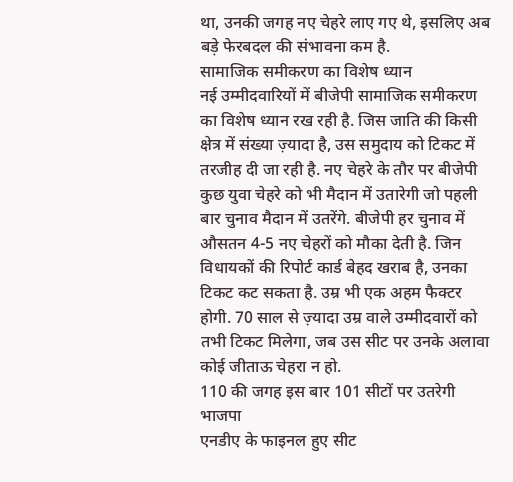था, उनकी जगह नए चेहरे लाए गए थे, इसलिए अब बड़े फेरबदल की संभावना कम है.
सामाजिक समीकरण का विशेष ध्यान
नई उम्मीदवारियों में बीजेपी सामाजिक समीकरण का विशेष ध्यान रख रही है. जिस जाति की किसी क्षेत्र में संख्या ज़्यादा है, उस समुदाय को टिकट में तरजीह दी जा रही है. नए चेहरे के तौर पर बीजेपी कुछ युवा चेहरे को भी मैदान में उतारेगी जो पहली बार चुनाव मैदान में उतरेंगे. बीजेपी हर चुनाव में औसतन 4-5 नए चेहरों को मौका देती है. जिन विधायकों की रिपोर्ट कार्ड बेहद खराब है, उनका टिकट कट सकता है. उम्र भी एक अहम फैक्टर होगी. 70 साल से ज़्यादा उम्र वाले उम्मीदवारों को तभी टिकट मिलेगा, जब उस सीट पर उनके अलावा कोई जीताऊ चेहरा न हो.
110 की जगह इस बार 101 सीटों पर उतरेगी भाजपा
एनडीए के फाइनल हुए सीट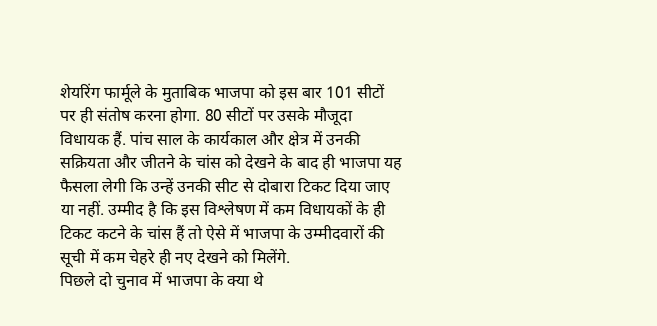शेयरिंग फार्मूले के मुताबिक भाजपा को इस बार 101 सीटों पर ही संतोष करना होगा. 80 सीटों पर उसके मौजूदा विधायक हैं. पांच साल के कार्यकाल और क्षेत्र में उनकी सक्रियता और जीतने के चांस को देखने के बाद ही भाजपा यह फैसला लेगी कि उन्हें उनकी सीट से दोबारा टिकट दिया जाए या नहीं. उम्मीद है कि इस विश्लेषण में कम विधायकों के ही टिकट कटने के चांस हैं तो ऐसे में भाजपा के उम्मीदवारों की सूची में कम चेहरे ही नए देखने को मिलेंगे.
पिछले दो चुनाव में भाजपा के क्या थे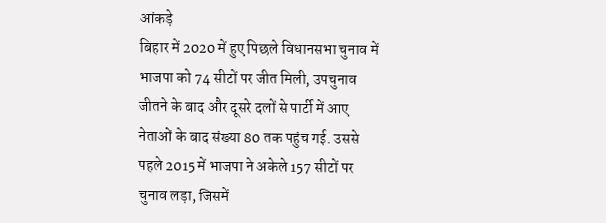आंकड़े
बिहार में 2020 में हुए पिछले विधानसभा चुनाव में भाजपा को 74 सीटों पर जीत मिली, उपचुनाव जीतने के बाद और दूसरे दलों से पार्टी में आए नेताओं के बाद संख्या 80 तक पहुंच गई. उससे पहले 2015 में भाजपा ने अकेले 157 सीटों पर चुनाव लड़ा, जिसमें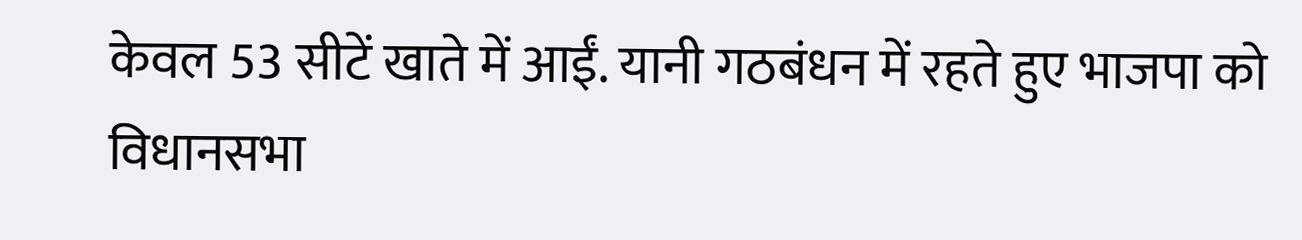केवल 53 सीटें खाते में आईं. यानी गठबंधन में रहते हुए भाजपा को विधानसभा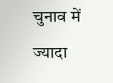चुनाव में ज्यादा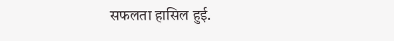सफलता हासिल हुई.